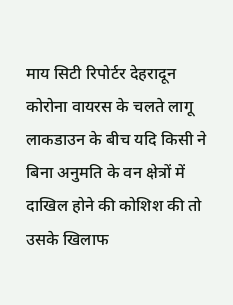माय सिटी रिपोर्टर देहरादून कोरोना वायरस के चलते लागू लाकडाउन के बीच यदि किसी ने बिना अनुमति के वन क्षेत्रों में दाखिल होने की कोशिश की तो उसके खिलाफ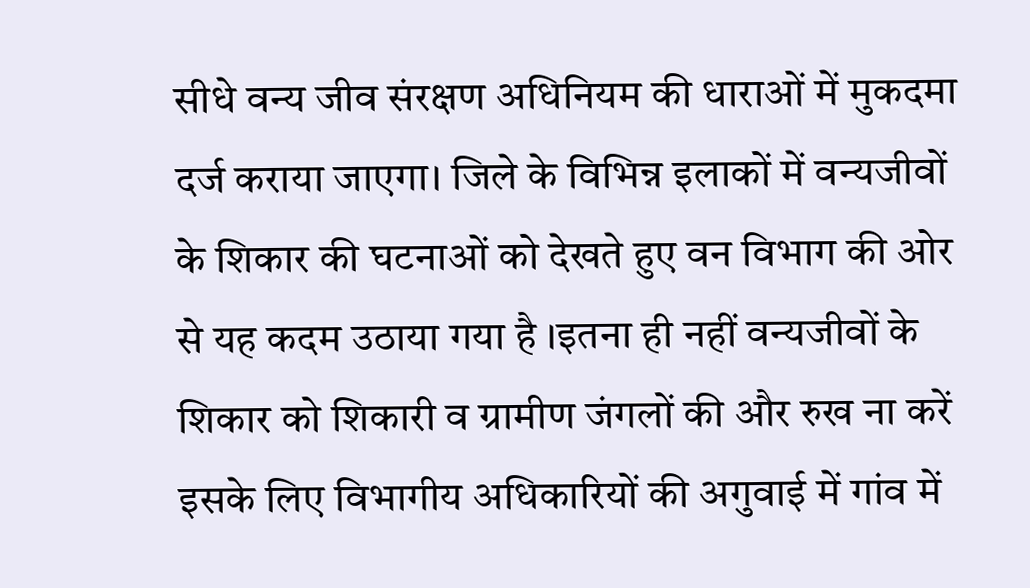सीधे वन्य जीव संरक्षण अधिनियम की धाराओं में मुकदमा दर्ज कराया जाएगा। जिले के विभिन्न इलाकों में वन्यजीवों के शिकार की घटनाओं को देखते हुए वन विभाग की ओर से यह कदम उठाया गया है ।इतना ही नहीं वन्यजीवों के शिकार को शिकारी व ग्रामीण जंगलों की और रुख ना करें इसके लिए विभागीय अधिकारियों की अगुवाई में गांव में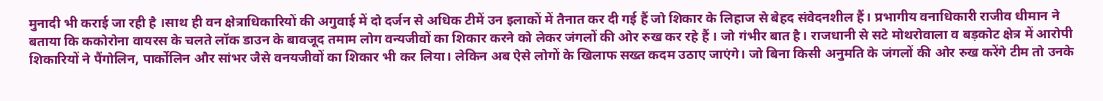मुनादी भी कराई जा रही है ।साथ ही वन क्षेत्राधिकारियों की अगुवाई में दो दर्जन से अधिक टीमें उन इलाकों में तैनात कर दी गई हैं जो शिकार के लिहाज से बेहद संवेदनशील हैं। प्रभागीय वनाधिकारी राजीव धीमान ने बताया कि ककोरोना वायरस के चलते लॉक डाउन के बावजूद तमाम लोग वन्यजीवों का शिकार करने को लेकर जंगलों की ओर रुख कर रहे हैं । जो गंभीर बात है। राजधानी से सटे मोथरोवाला व बड़कोट क्षेत्र में आरोपी शिकारियों ने पैंगोलिन, पार्कोलिन और सांभर जैसे वनयजीवों का शिकार भी कर लिया। लेकिन अब ऐसे लोगों के खिलाफ सख्त कदम उठाए जाएंगे। जो बिना किसी अनुमति के जंगलों की ओर रुख करेंगे टीम तो उनके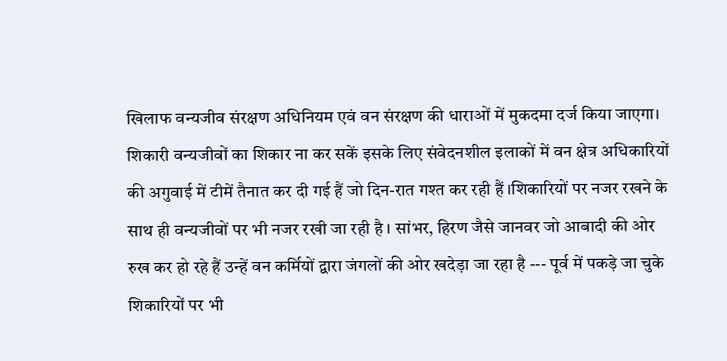खिलाफ वन्यजीव संरक्षण अधिनियम एवं वन संरक्षण की धाराओं में मुकदमा दर्ज किया जाएगा। शिकारी वन्यजीवों का शिकार ना कर सकें इसके लिए संवेदनशील इलाकों में वन क्षेत्र अधिकारियों की अगुवाई में टीमें तैनात कर दी गई हैं जो दिन-रात गश्त कर रही हैं ।शिकारियों पर नजर रखने के साथ ही वन्यजीवों पर भी नजर रखी जा रही है । सांभर, हिरण जैसे जानवर जो आबादी की ओर रुख कर हो रहे हैं उन्हें वन कर्मियों द्वारा जंगलों की ओर खदेड़ा जा रहा है --- पूर्व में पकड़े जा चुके शिकारियों पर भी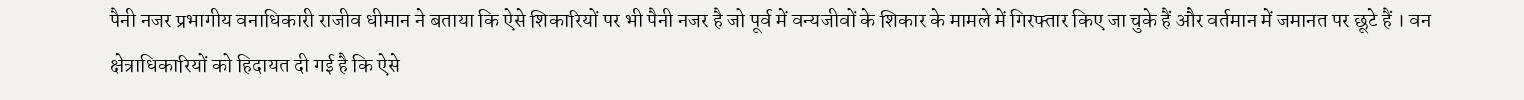पैनी नजर प्रभागीय वनाधिकारी राजीव धीमान ने बताया कि ऐसे शिकारियों पर भी पैनी नजर है जो पूर्व में वन्यजीवों के शिकार के मामले में गिरफ्तार किए जा चुके हैं और वर्तमान में जमानत पर छूटे हैं । वन क्षेत्राधिकारियों को हिदायत दी गई है कि ऐसे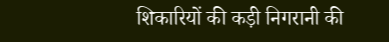शिकारियों की कड़ी निगरानी की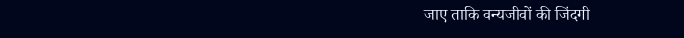जाए ताकि वन्यजीवों की जिंदगी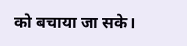को बचाया जा सके।